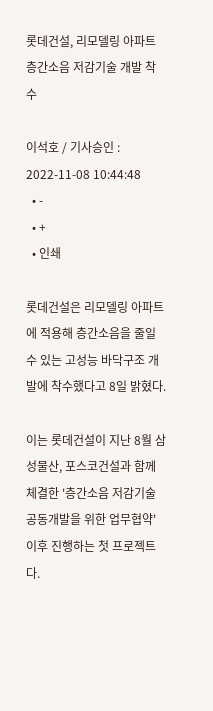롯데건설, 리모델링 아파트 층간소음 저감기술 개발 착수

이석호 / 기사승인 : 2022-11-08 10:44:48
  • -
  • +
  • 인쇄

롯데건설은 리모델링 아파트에 적용해 층간소음을 줄일 수 있는 고성능 바닥구조 개발에 착수했다고 8일 밝혔다.

이는 롯데건설이 지난 8월 삼성물산, 포스코건설과 함께 체결한 '층간소음 저감기술 공동개발을 위한 업무협약' 이후 진행하는 첫 프로젝트다.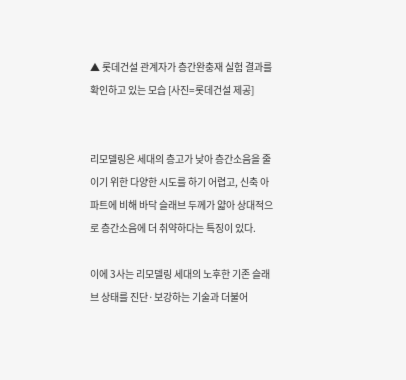▲ 롯데건설 관계자가 층간완충재 실험 결과를 확인하고 있는 모습 [사진=롯데건설 제공]


리모델링은 세대의 층고가 낮아 층간소음을 줄이기 위한 다양한 시도를 하기 어렵고, 신축 아파트에 비해 바닥 슬래브 두께가 얇아 상대적으로 층간소음에 더 취약하다는 특징이 있다.

이에 3사는 리모델링 세대의 노후한 기존 슬래브 상태를 진단·보강하는 기술과 더불어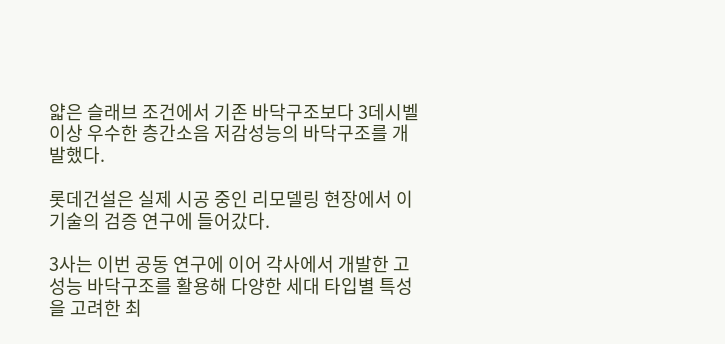얇은 슬래브 조건에서 기존 바닥구조보다 3데시벨 이상 우수한 층간소음 저감성능의 바닥구조를 개발했다.

롯데건설은 실제 시공 중인 리모델링 현장에서 이 기술의 검증 연구에 들어갔다.

3사는 이번 공동 연구에 이어 각사에서 개발한 고성능 바닥구조를 활용해 다양한 세대 타입별 특성을 고려한 최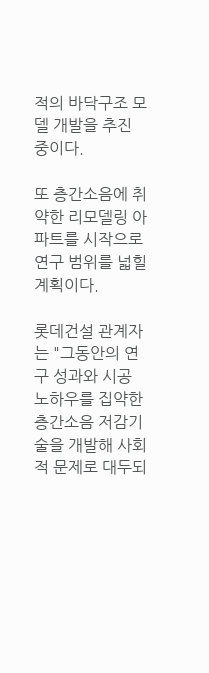적의 바닥구조 모델 개발을 추진 중이다.

또 층간소음에 취약한 리모델링 아파트를 시작으로 연구 범위를 넓힐 계획이다.

롯데건설 관계자는 "그동안의 연구 성과와 시공 노하우를 집약한 층간소음 저감기술을 개발해 사회적 문제로 대두되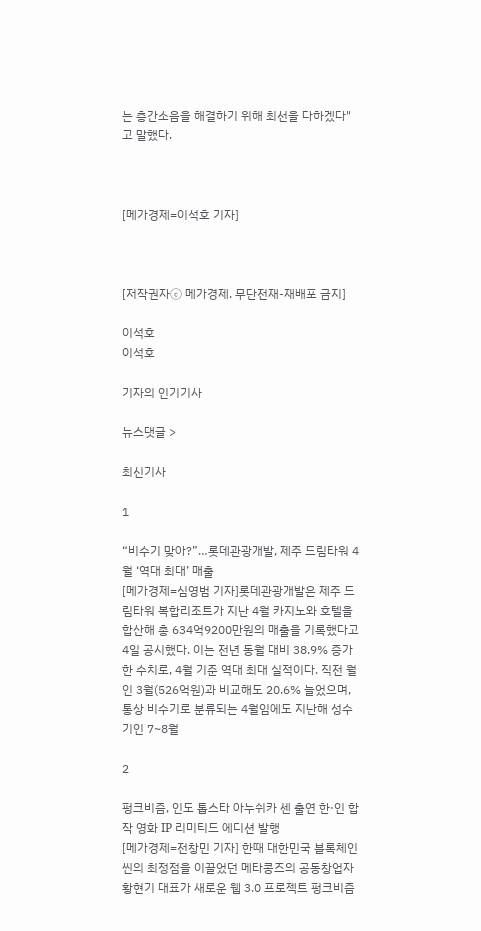는 층간소음을 해결하기 위해 최선을 다하겠다"고 말했다.



[메가경제=이석호 기자]



[저작권자ⓒ 메가경제. 무단전재-재배포 금지]

이석호
이석호

기자의 인기기사

뉴스댓글 >

최신기사

1

“비수기 맞아?”…롯데관광개발, 제주 드림타워 4월 ‘역대 최대’ 매출
[메가경제=심영범 기자]롯데관광개발은 제주 드림타워 복합리조트가 지난 4월 카지노와 호텔을 합산해 총 634억9200만원의 매출을 기록했다고 4일 공시했다. 이는 전년 동월 대비 38.9% 증가한 수치로, 4월 기준 역대 최대 실적이다. 직전 월인 3월(526억원)과 비교해도 20.6% 늘었으며, 통상 비수기로 분류되는 4월임에도 지난해 성수기인 7~8월

2

펑크비즘, 인도 톱스타 아누쉬카 센 출연 한·인 합작 영화 IP 리미티드 에디션 발행
[메가경제=전창민 기자] 한때 대한민국 블록체인 씬의 최정점을 이끌었던 메타콩즈의 공동창업자 황현기 대표가 새로운 웹 3.0 프로젝트 펑크비즘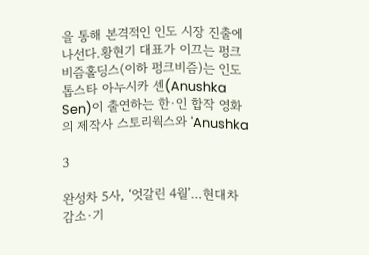을 통해 본격적인 인도 시장 진출에 나선다.황현기 대표가 이끄는 펑크비즘홀딩스(이하 펑크비즘)는 인도 톱스타 아누시카 센(Anushka Sen)이 출연하는 한·인 합작 영화의 제작사 스토리웍스와 'Anushka

3

완성차 5사, ‘엇갈린 4월’…현대차 감소·기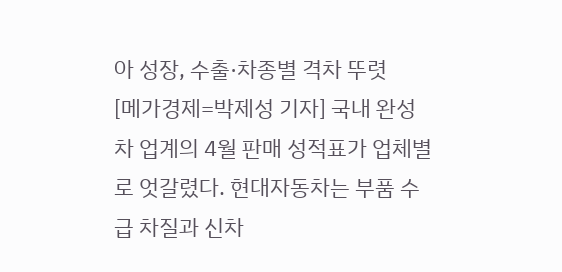아 성장, 수출·차종별 격차 뚜렷
[메가경제=박제성 기자] 국내 완성차 업계의 4월 판매 성적표가 업체별로 엇갈렸다. 현대자동차는 부품 수급 차질과 신차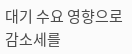대기 수요 영향으로 감소세를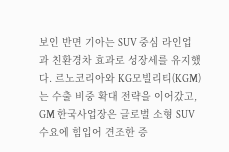보인 반면 기아는 SUV 중심 라인업과 친환경차 효과로 성장세를 유지했다. 르노코리아와 KG모빌리티(KGM)는 수출 비중 확대 전략을 이어갔고, GM 한국사업장은 글로벌 소형 SUV 수요에 힘입어 견조한 증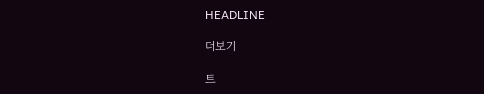HEADLINE

더보기

트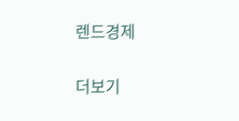렌드경제

더보기